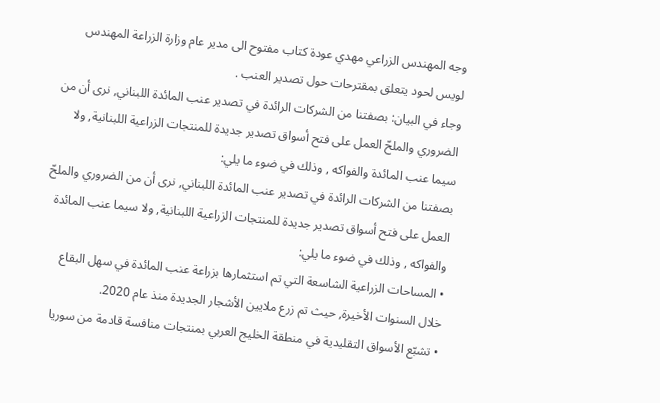وجه المهندس الزراعي مهدي عودة كتاب مفتوح الى مدير عام وزارة الزراعة المهندس لويس لحود يتعلق بمقترحات حول تصدير العنب .
وجاء في البيان: بصفتنا من الشركات الرائدة في تصدير عنب المائدة اللبناني, نرى أن من الضروري والملحّ العمل على فتح أسواق تصدير جديدة للمنتجات الزراعية اللبنانية, ولا سيما عنب المائدة والفواكه , وذلك في ضوء ما يلي:
بصفتنا من الشركات الرائدة في تصدير عنب المائدة اللبناني, نرى أن من الضروري والملحّ العمل على فتح أسواق تصدير جديدة للمنتجات الزراعية اللبنانية, ولا سيما عنب المائدة والفواكه , وذلك في ضوء ما يلي:
• المساحات الزراعية الشاسعة التي تم استثمارها بزراعة عنب المائدة في سهل البقاع خلال السنوات الأخيرة, حيث تم زرع ملايين الأشجار الجديدة منذ عام 2020.
• تشبّع الأسواق التقليدية في منطقة الخليج العربي بمنتجات منافسة قادمة من سوريا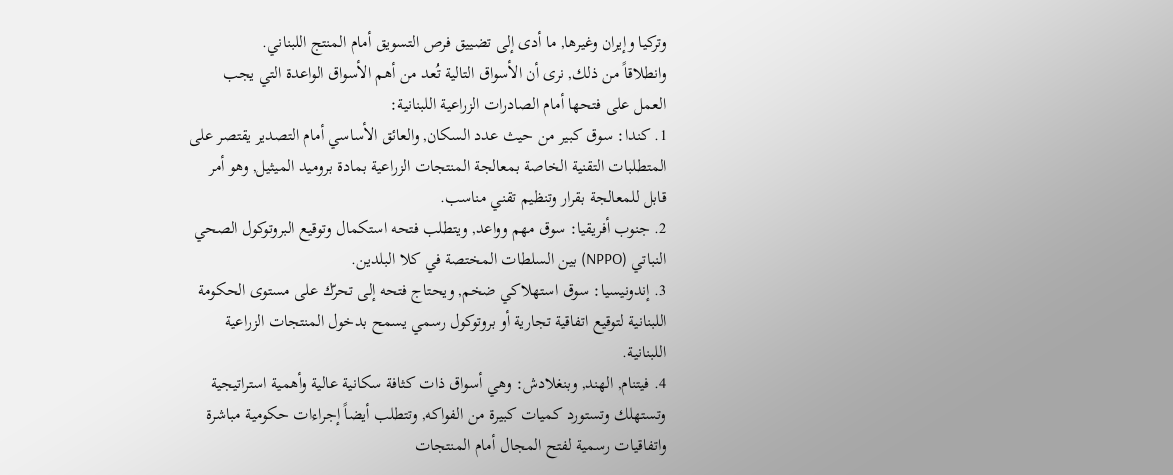وتركيا وإيران وغيرها, ما أدى إلى تضييق فرص التسويق أمام المنتج اللبناني.
وانطلاقاً من ذلك, نرى أن الأسواق التالية تُعد من أهم الأسواق الواعدة التي يجب العمل على فتحها أمام الصادرات الزراعية اللبنانية:
1. كندا: سوق كبير من حيث عدد السكان, والعائق الأساسي أمام التصدير يقتصر على المتطلبات التقنية الخاصة بمعالجة المنتجات الزراعية بمادة بروميد الميثيل, وهو أمر قابل للمعالجة بقرار وتنظيم تقني مناسب.
2. جنوب أفريقيا: سوق مهم وواعد, ويتطلب فتحه استكمال وتوقيع البروتوكول الصحي النباتي (NPPO) بين السلطات المختصة في كلا البلدين.
3. إندونيسيا: سوق استهلاكي ضخم, ويحتاج فتحه إلى تحرّك على مستوى الحكومة اللبنانية لتوقيع اتفاقية تجارية أو بروتوكول رسمي يسمح بدخول المنتجات الزراعية اللبنانية.
4. فيتنام, الهند, وبنغلادش: وهي أسواق ذات كثافة سكانية عالية وأهمية استراتيجية وتستهلك وتستورد كميات كبيرة من الفواكه, وتتطلب أيضاً إجراءات حكومية مباشرة واتفاقيات رسمية لفتح المجال أمام المنتجات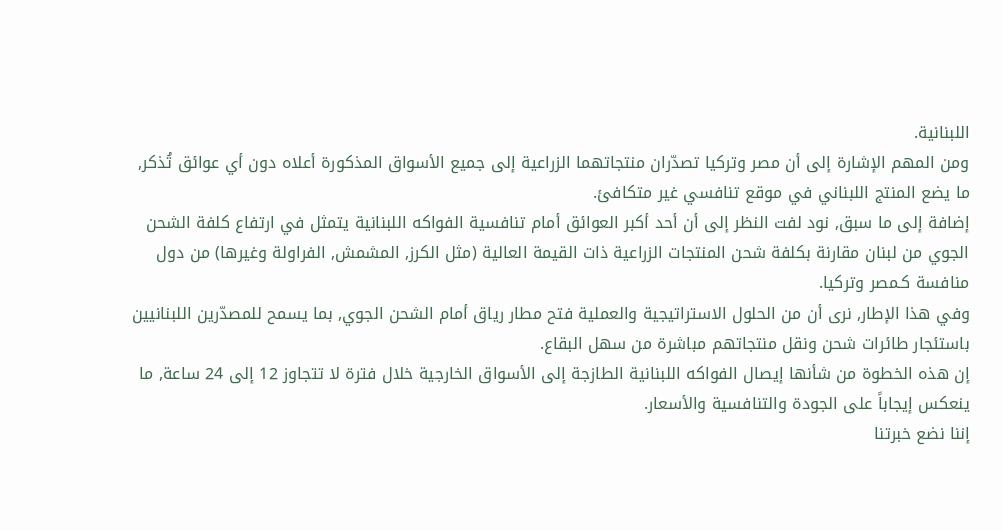اللبنانية.
ومن المهم الإشارة إلى أن مصر وتركيا تصدّران منتجاتهما الزراعية إلى جميع الأسواق المذكورة أعلاه دون أي عوائق تُذكر, ما يضع المنتج اللبناني في موقع تنافسي غير متكافئ.
إضافة إلى ما سبق, نود لفت النظر إلى أن أحد أكبر العوائق أمام تنافسية الفواكه اللبنانية يتمثل في ارتفاع كلفة الشحن الجوي من لبنان مقارنة بكلفة شحن المنتجات الزراعية ذات القيمة العالية (مثل الكرز, المشمش, الفراولة وغيرها) من دول منافسة كـمصر وتركيا.
وفي هذا الإطار, نرى أن من الحلول الاستراتيجية والعملية فتح مطار رياق أمام الشحن الجوي, بما يسمح للمصدّرين اللبنانيين باستئجار طائرات شحن ونقل منتجاتهم مباشرة من سهل البقاع.
إن هذه الخطوة من شأنها إيصال الفواكه اللبنانية الطازجة إلى الأسواق الخارجية خلال فترة لا تتجاوز 12 إلى 24 ساعة, ما ينعكس إيجاباً على الجودة والتنافسية والأسعار.
إننا نضع خبرتنا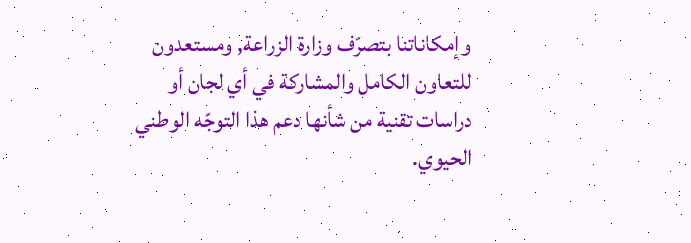وإمكاناتنا بتصرّف وزارة الزراعة, ومستعدون للتعاون الكامل والمشاركة في أي لجان أو دراسات تقنية من شأنها دعم هذا التوجّه الوطني الحيوي.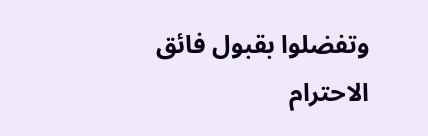وتفضلوا بقبول فائق الاحترام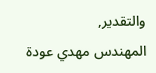والتقدير,
المهندس مهدي عودة